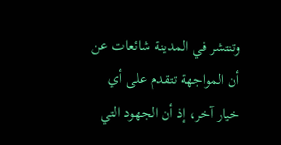وتنتشر في المدينة شائعات عن أن المواجهة تتقدم على أي خيار آخر، إذ أن الجهود التي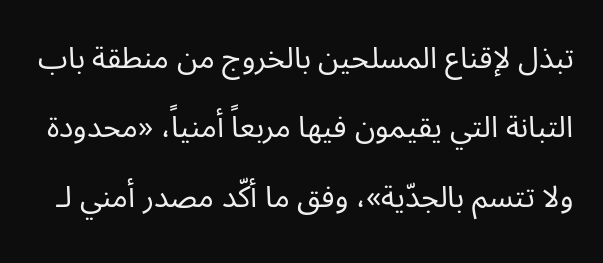تبذل لإقناع المسلحين بالخروج من منطقة باب التبانة التي يقيمون فيها مربعاً أمنياً، «محدودة ولا تتسم بالجدّية»، وفق ما أكّد مصدر أمني لـ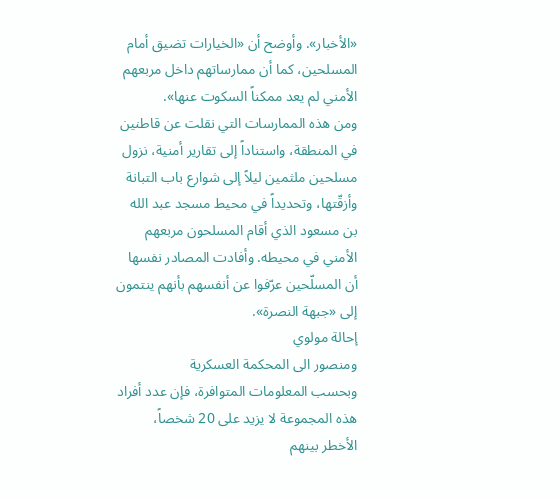«الأخبار». وأوضح أن «الخيارات تضيق أمام المسلحين، كما أن ممارساتهم داخل مربعهم الأمني لم يعد ممكناً السكوت عنها».
ومن هذه الممارسات التي نقلت عن قاطنين في المنطقة، واستناداً إلى تقارير أمنية، نزول مسلحين ملثمين ليلاً إلى شوارع باب التبانة وأزقّتها، وتحديداً في محيط مسجد عبد الله بن مسعود الذي أقام المسلحون مربعهم الأمني في محيطه. وأفادت المصادر نفسها أن المسلّحين عرّفوا عن أنفسهم بأنهم ينتمون إلى «جبهة النصرة».
إحالة مولوي
ومنصور الى المحكمة العسكرية
وبحسب المعلومات المتوافرة، فإن عدد أفراد هذه المجموعة لا يزيد على 20 شخصاً، الأخطر بينهم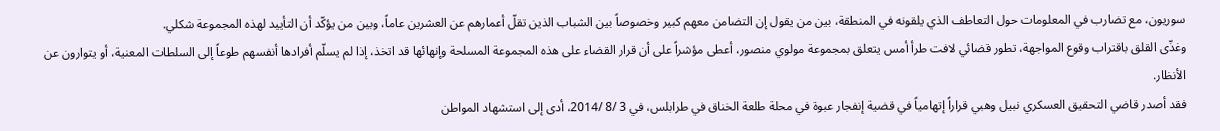سوريون، مع تضارب في المعلومات حول التعاطف الذي يلقونه في المنطقة، بين من يقول إن التضامن معهم كبير وخصوصاً بين الشباب الذين تقلّ أعمارهم عن العشرين عاماً، وبين من يؤكّد أن التأييد لهذه المجموعة شكلي.
وغذّى القلق باقتراب وقوع المواجهة، تطور قضائي لافت طرأ أمس يتعلق بمجموعة مولوي منصور، أعطى مؤشراً على أن قرار القضاء على هذه المجموعة المسلحة وإنهائها قد اتخذ، إذا لم يسلّم أفرادها أنفسهم طوعاً إلى السلطات المعنية، أو يتوارون عن الأنظار.
فقد أصدر قاضي التحقيق العسكري نبيل وهبي قراراً إتهامياً في قضية إنفجار عبوة في محلة طلعة الخناق في طرابلس، في 3 /8 /2014، أدى إلى استشهاد المواطن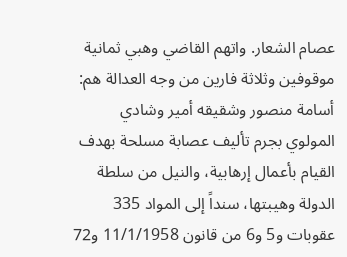عصام الشعار. واتهم القاضي وهبي ثمانية موقوفين وثلاثة فارين من وجه العدالة هم: أسامة منصور وشقيقه أمير وشادي المولوي بجرم تأليف عصابة مسلحة بهدف القيام بأعمال إرهابية، والنيل من سلطة الدولة وهيبتها، سنداً إلى المواد 335 عقوبات و5 و6 من قانون 11/1/1958 و72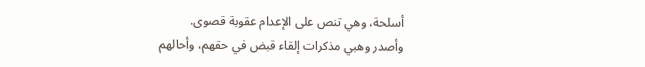أسلحة، وهي تنص على الإعدام عقوبة قصوى.
وأصدر وهبي مذكرات إلقاء قبض في حقهم، وأحالهم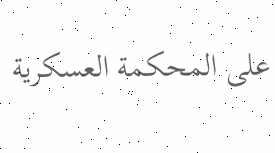على المحكمة العسكرية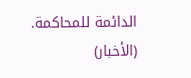الدائمة للمحاكمة.
(الأخبار)